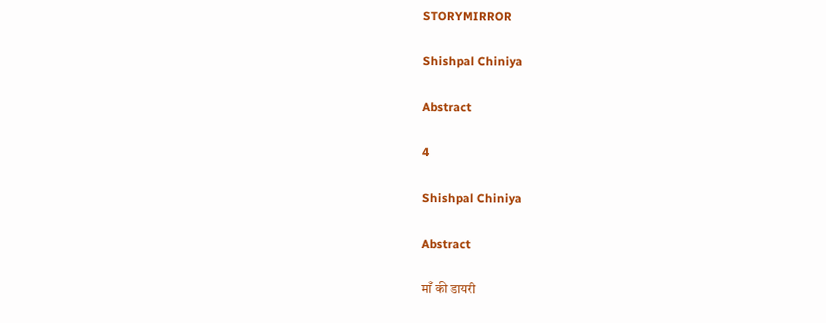STORYMIRROR

Shishpal Chiniya

Abstract

4

Shishpal Chiniya

Abstract

माँ की डायरी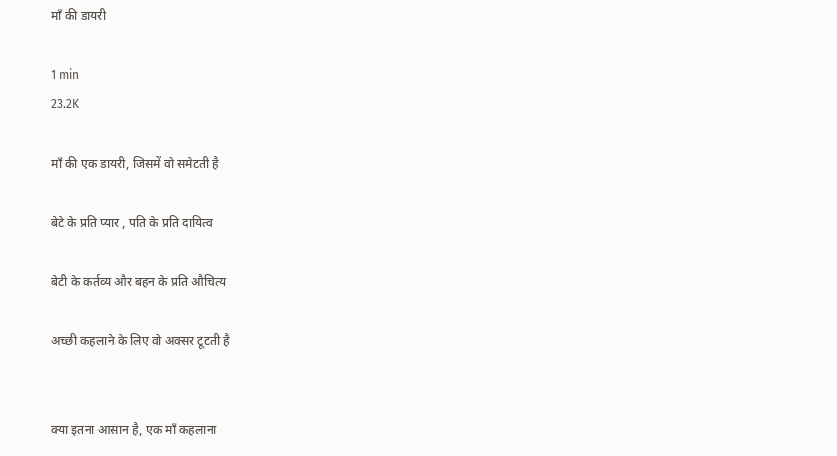माँ की डायरी

1 min
23.2K

माँ की एक डायरी, जिसमें वो समेटती है

बेटे के प्रति प्यार , पति के प्रति दायित्व

बेटी के कर्तव्य और बहन के प्रति औचित्य

अच्छी कहलाने के लिए वो अक्सर टूटती है


क्या इतना आसान है, एक माँ कहलाना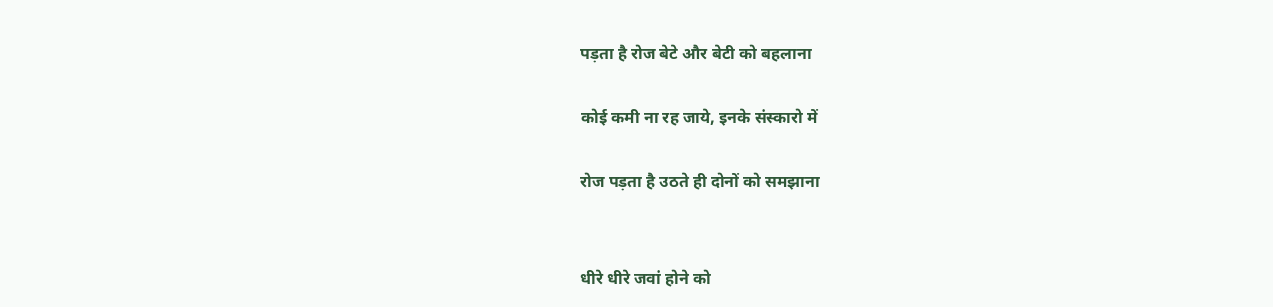पड़ता है रोज बेटे और बेटी को बहलाना

कोई कमी ना रह जाये, इनके संस्कारो में

रोज पड़ता है उठते ही दोनों को समझाना


धीरे धीरे जवां होने को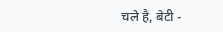चले है, बेटी -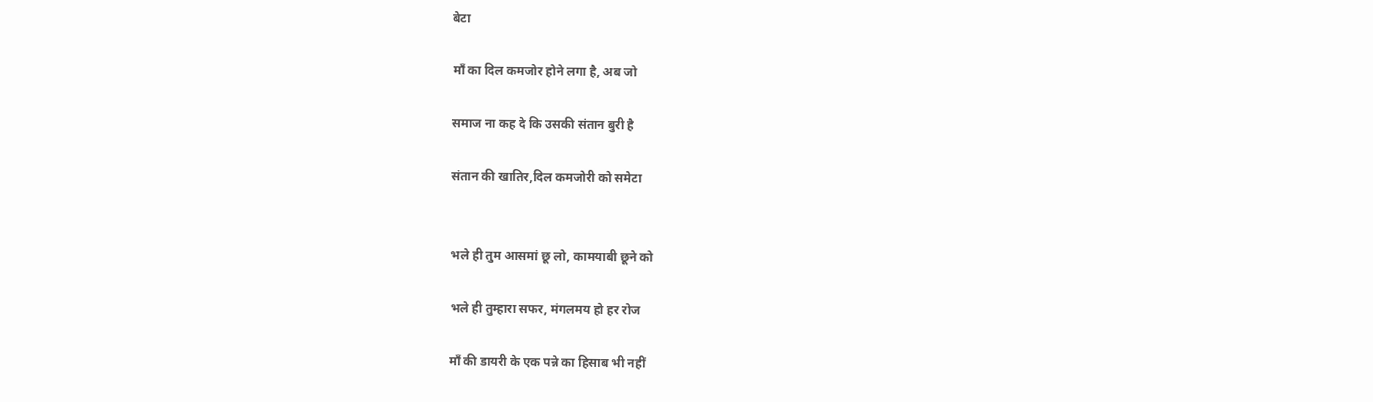बेटा

माँ का दिल कमजोर होने लगा है, अब जो

समाज ना कह दे कि उसकी संतान बुरी है

संतान की खातिर,दिल कमजोरी को समेटा


भले ही तुम आसमां छू लो, कामयाबी छूने को

भले ही तुम्हारा सफर, मंगलमय हो हर रोज

माँ की डायरी के एक पन्ने का हिसाब भी नहीं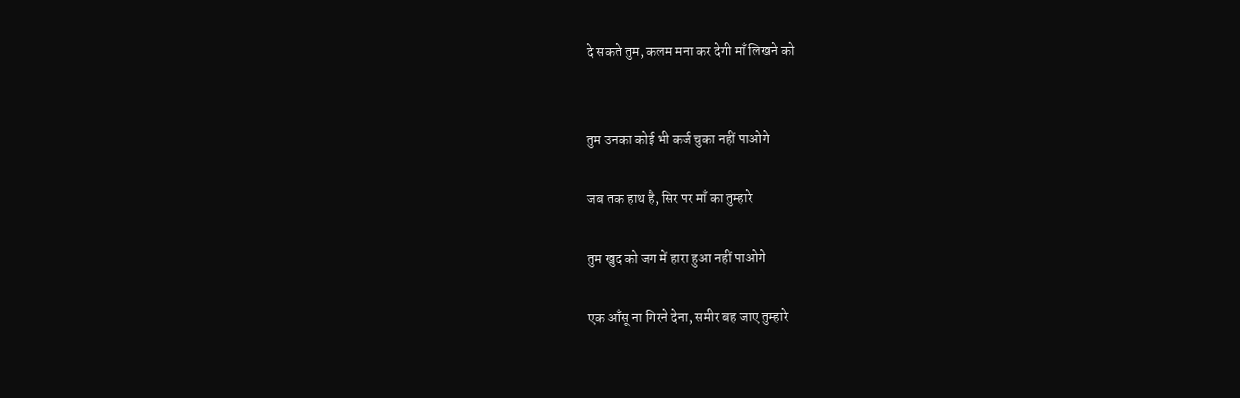दे सकते तुम, कलम मना कर देगी माँ लिखने को


तुम उनका कोई भी कर्ज चुका नहीं पाओगे

जब तक हाथ है, सिर पर माँ का तुम्हारे

तुम खुद को जग में हारा हुआ नहीं पाओगे

एक आँसू ना गिरने देना, समीर बह जाए तुम्हारे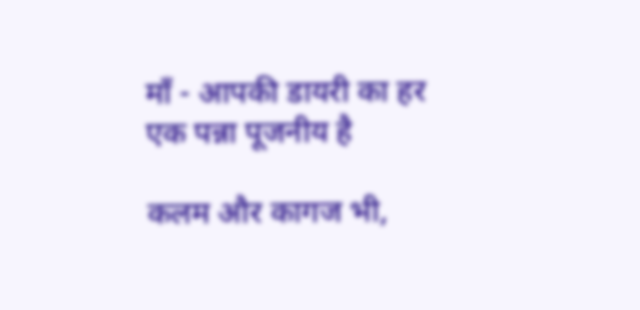माँ - आपकी डायरी का हर एक पन्ना पूजनीय है

कलम और कागज भी,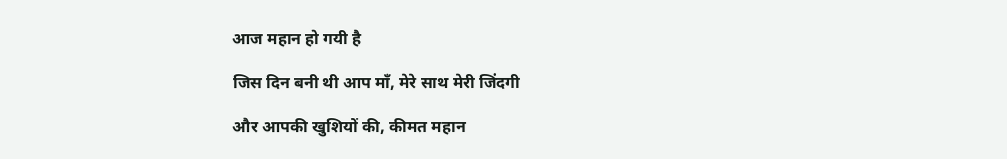आज महान हो गयी है

जिस दिन बनी थी आप माँ, मेरे साथ मेरी जिंदगी

और आपकी खुशियों की, कीमत महान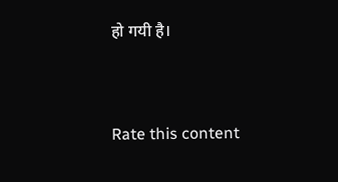हो गयी है।


Rate this content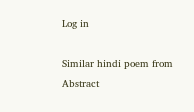Log in

Similar hindi poem from Abstract